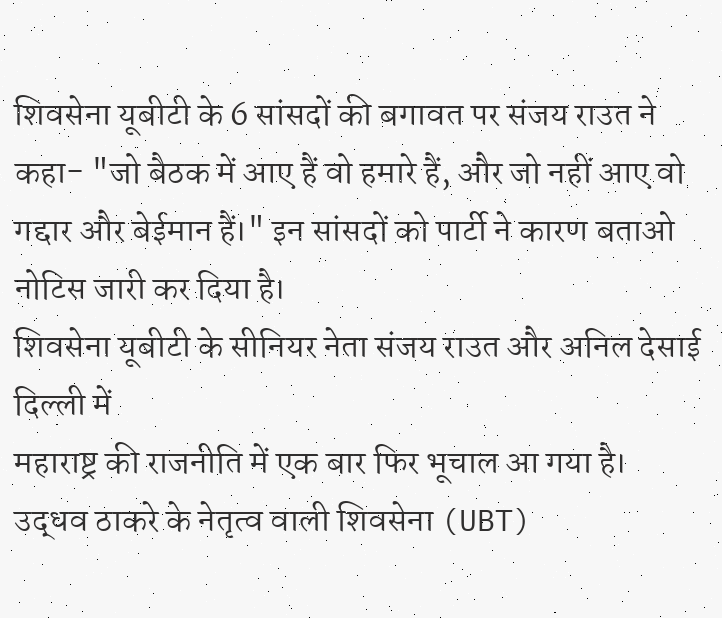शिवसेना यूबीटी के 6 सांसदों की बगावत पर संजय राउत ने कहा- "जो बैठक में आए हैं वो हमारे हैं, और जो नहीं आए वो गद्दार और बेईमान हैं।" इन सांसदों को पार्टी ने कारण बताओ नोटिस जारी कर दिया है।
शिवसेना यूबीटी के सीनियर नेता संजय राउत और अनिल देसाई दिल्ली में
महाराष्ट्र की राजनीति में एक बार फिर भूचाल आ गया है। उद्धव ठाकरे के नेतृत्व वाली शिवसेना (UBT)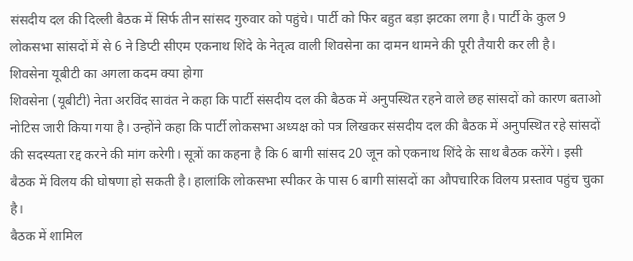संसदीय दल की दिल्ली बैठक में सिर्फ तीन सांसद गुरुवार को पहुंचे। पार्टी को फिर बहुत बड़ा झटका लगा है। पार्टी के कुल 9 लोकसभा सांसदों में से 6 ने डिप्टी सीएम एकनाथ शिंदे के नेतृत्व वाली शिवसेना का दामन थामने की पूरी तैयारी कर ली है।
शिवसेना यूबीटी का अगला कदम क्या होगा
शिवसेना (यूबीटी) नेता अरविंद सावंत ने कहा कि पार्टी संसदीय दल की बैठक में अनुपस्थित रहने वाले छह सांसदों को कारण बताओ नोटिस जारी किया गया है। उन्होंने कहा कि पार्टी लोकसभा अध्यक्ष को पत्र लिखकर संसदीय दल की बैठक में अनुपस्थित रहे सांसदों की सदस्यता रद्द करने की मांग करेगी। सूत्रों का कहना है कि 6 बागी सांसद 20 जून को एकनाथ शिंदे के साथ बैठक करेंगे। इसी बैठक में विलय की घोषणा हो सकती है। हालांकि लोकसभा स्पीकर के पास 6 बागी सांसदों का औपचारिक विलय प्रस्ताव पहुंच चुका है।
बैठक में शामिल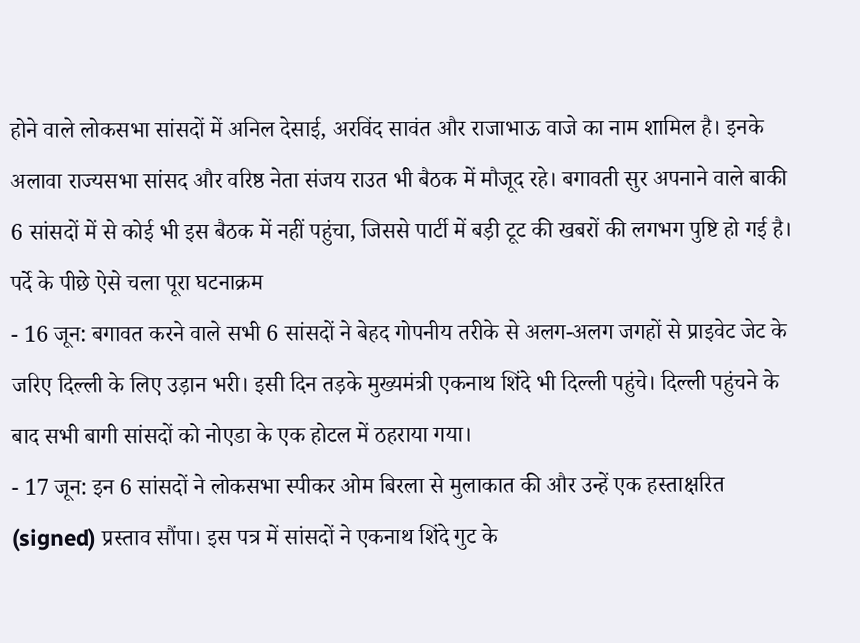होने वाले लोकसभा सांसदों में अनिल देसाई, अरविंद सावंत और राजाभाऊ वाजे का नाम शामिल है। इनके अलावा राज्यसभा सांसद और वरिष्ठ नेता संजय राउत भी बैठक में मौजूद रहे। बगावती सुर अपनाने वाले बाकी 6 सांसदों में से कोई भी इस बैठक में नहीं पहुंचा, जिससे पार्टी में बड़ी टूट की खबरों की लगभग पुष्टि हो गई है।
पर्दे के पीछे ऐसे चला पूरा घटनाक्रम
- 16 जून: बगावत करने वाले सभी 6 सांसदों ने बेहद गोपनीय तरीके से अलग-अलग जगहों से प्राइवेट जेट के जरिए दिल्ली के लिए उड़ान भरी। इसी दिन तड़के मुख्यमंत्री एकनाथ शिंदे भी दिल्ली पहुंचे। दिल्ली पहुंचने के बाद सभी बागी सांसदों को नोएडा के एक होटल में ठहराया गया।
- 17 जून: इन 6 सांसदों ने लोकसभा स्पीकर ओम बिरला से मुलाकात की और उन्हें एक हस्ताक्षरित (signed) प्रस्ताव सौंपा। इस पत्र में सांसदों ने एकनाथ शिंदे गुट के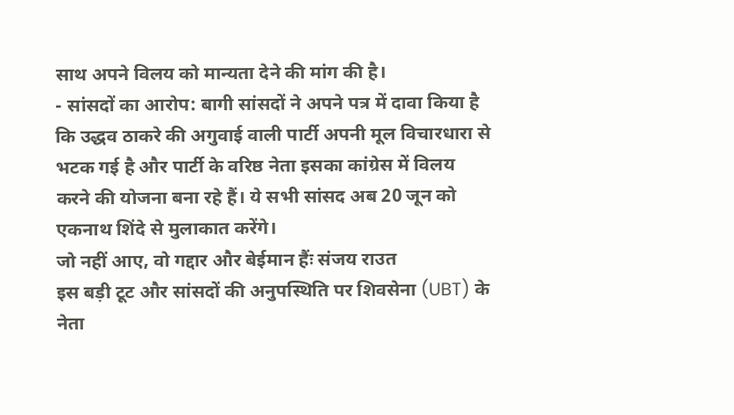साथ अपने विलय को मान्यता देने की मांग की है।
- सांसदों का आरोप: बागी सांसदों ने अपने पत्र में दावा किया है कि उद्धव ठाकरे की अगुवाई वाली पार्टी अपनी मूल विचारधारा से भटक गई है और पार्टी के वरिष्ठ नेता इसका कांग्रेस में विलय करने की योजना बना रहे हैं। ये सभी सांसद अब 20 जून को एकनाथ शिंदे से मुलाकात करेंगे।
जो नहीं आए, वो गद्दार और बेईमान हैंः संजय राउत
इस बड़ी टूट और सांसदों की अनुपस्थिति पर शिवसेना (UBT) के नेता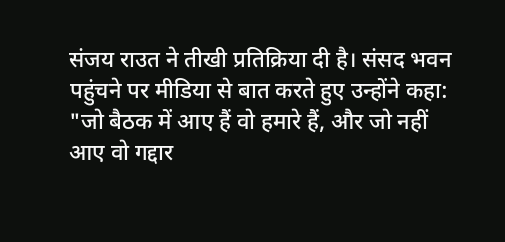संजय राउत ने तीखी प्रतिक्रिया दी है। संसद भवन पहुंचने पर मीडिया से बात करते हुए उन्होंने कहा: "जो बैठक में आए हैं वो हमारे हैं, और जो नहीं आए वो गद्दार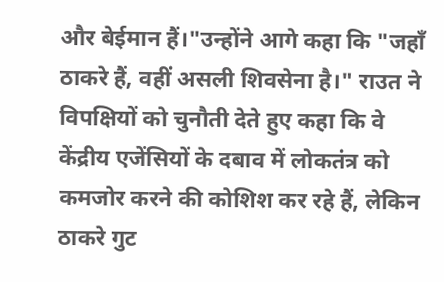और बेईमान हैं।"उन्होंने आगे कहा कि "जहाँ ठाकरे हैं, वहीं असली शिवसेना है।" राउत ने विपक्षियों को चुनौती देते हुए कहा कि वे केंद्रीय एजेंसियों के दबाव में लोकतंत्र को कमजोर करने की कोशिश कर रहे हैं, लेकिन ठाकरे गुट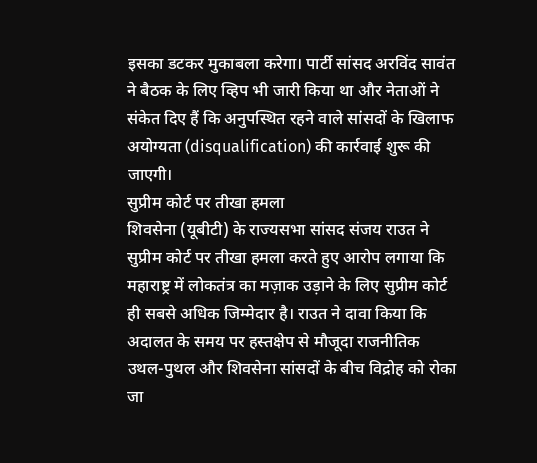इसका डटकर मुकाबला करेगा। पार्टी सांसद अरविंद सावंत ने बैठक के लिए व्हिप भी जारी किया था और नेताओं ने संकेत दिए हैं कि अनुपस्थित रहने वाले सांसदों के खिलाफ अयोग्यता (disqualification) की कार्रवाई शुरू की जाएगी।
सुप्रीम कोर्ट पर तीखा हमला
शिवसेना (यूबीटी) के राज्यसभा सांसद संजय राउत ने सुप्रीम कोर्ट पर तीखा हमला करते हुए आरोप लगाया कि महाराष्ट्र में लोकतंत्र का मज़ाक उड़ाने के लिए सुप्रीम कोर्ट ही सबसे अधिक जिम्मेदार है। राउत ने दावा किया कि अदालत के समय पर हस्तक्षेप से मौजूदा राजनीतिक उथल-पुथल और शिवसेना सांसदों के बीच विद्रोह को रोका जा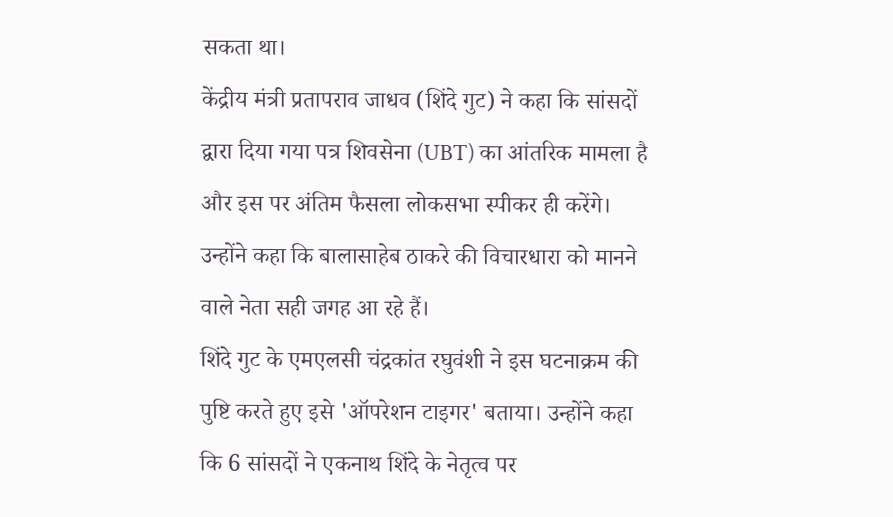सकता था।
केंद्रीय मंत्री प्रतापराव जाधव (शिंदे गुट) ने कहा कि सांसदों द्वारा दिया गया पत्र शिवसेना (UBT) का आंतरिक मामला है और इस पर अंतिम फैसला लोकसभा स्पीकर ही करेंगे। उन्होंने कहा कि बालासाहेब ठाकरे की विचारधारा को मानने वाले नेता सही जगह आ रहे हैं।
शिंदे गुट के एमएलसी चंद्रकांत रघुवंशी ने इस घटनाक्रम की पुष्टि करते हुए इसे 'ऑपरेशन टाइगर' बताया। उन्होंने कहा कि 6 सांसदों ने एकनाथ शिंदे के नेतृत्व पर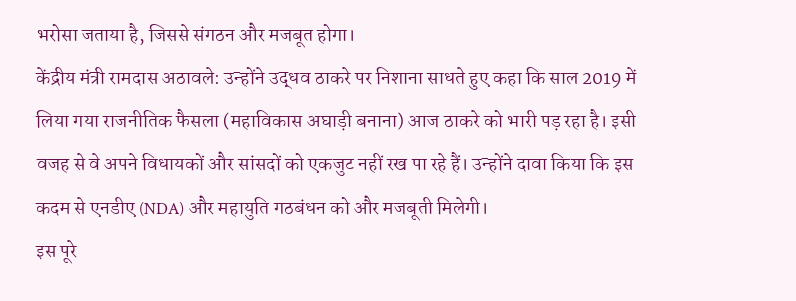भरोसा जताया है, जिससे संगठन और मजबूत होगा।
केंद्रीय मंत्री रामदास अठावले: उन्होंने उद्धव ठाकरे पर निशाना साधते हुए कहा कि साल 2019 में लिया गया राजनीतिक फैसला (महाविकास अघाड़ी बनाना) आज ठाकरे को भारी पड़ रहा है। इसी वजह से वे अपने विधायकों और सांसदों को एकजुट नहीं रख पा रहे हैं। उन्होंने दावा किया कि इस कदम से एनडीए (NDA) और महायुति गठबंधन को और मजबूती मिलेगी।
इस पूरे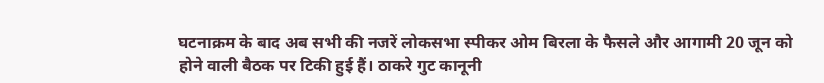घटनाक्रम के बाद अब सभी की नजरें लोकसभा स्पीकर ओम बिरला के फैसले और आगामी 20 जून को होने वाली बैठक पर टिकी हुई हैं। ठाकरे गुट कानूनी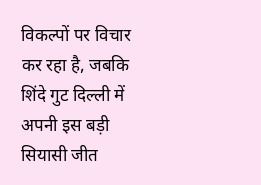विकल्पों पर विचार कर रहा है, जबकि शिंदे गुट दिल्ली में अपनी इस बड़ी सियासी जीत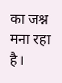का जश्न मना रहा है।